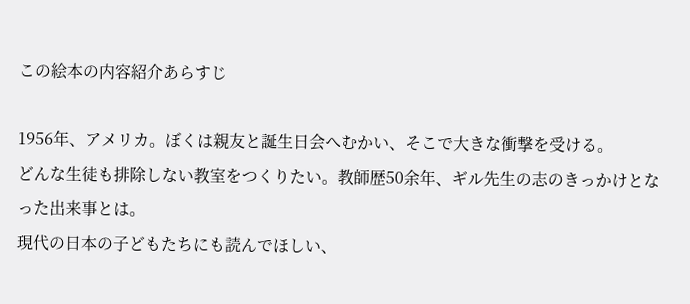この絵本の内容紹介あらすじ

1956年、アメリカ。ぼくは親友と誕生日会へむかい、そこで大きな衝撃を受ける。
どんな生徒も排除しない教室をつくりたい。教師歴50余年、ギル先生の志のきっかけとなった出来事とは。
現代の日本の子どもたちにも読んでほしい、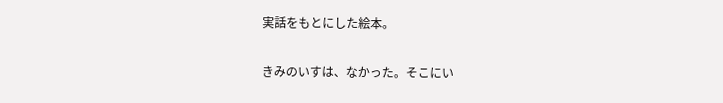実話をもとにした絵本。

きみのいすは、なかった。そこにい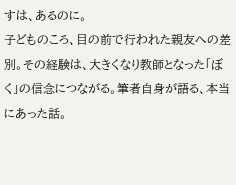すは、あるのに。
子どものころ、目の前で行われた親友への差別。その経験は、大きくなり教師となった「ぼく」の信念につながる。筆者自身が語る、本当にあった話。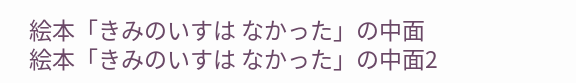絵本「きみのいすは なかった」の中面
絵本「きみのいすは なかった」の中面2